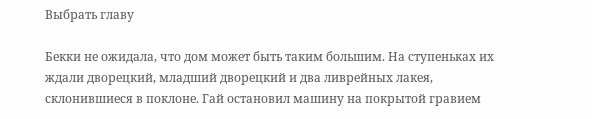Выбрать главу

Бекки не ожидала, что дом может быть таким большим. На ступеньках их ждали дворецкий, младший дворецкий и два ливрейных лакея, склонившиеся в поклоне. Гай остановил машину на покрытой гравием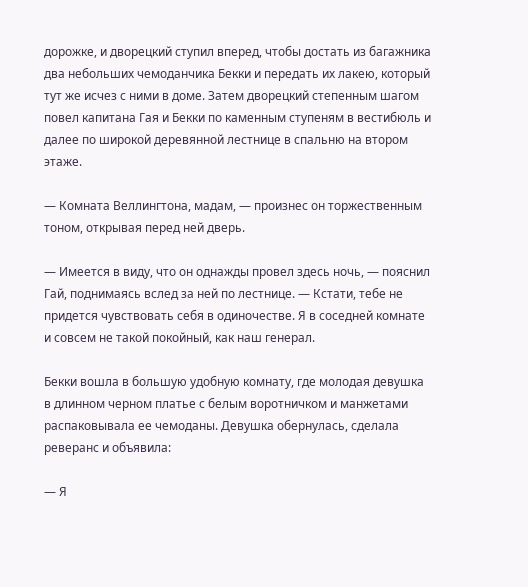дорожке, и дворецкий ступил вперед, чтобы достать из багажника два небольших чемоданчика Бекки и передать их лакею, который тут же исчез с ними в доме. Затем дворецкий степенным шагом повел капитана Гая и Бекки по каменным ступеням в вестибюль и далее по широкой деревянной лестнице в спальню на втором этаже.

— Комната Веллингтона, мадам, — произнес он торжественным тоном, открывая перед ней дверь.

— Имеется в виду, что он однажды провел здесь ночь, — пояснил Гай, поднимаясь вслед за ней по лестнице. — Кстати, тебе не придется чувствовать себя в одиночестве. Я в соседней комнате и совсем не такой покойный, как наш генерал.

Бекки вошла в большую удобную комнату, где молодая девушка в длинном черном платье с белым воротничком и манжетами распаковывала ее чемоданы. Девушка обернулась, сделала реверанс и объявила:

— Я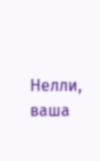Нелли, ваша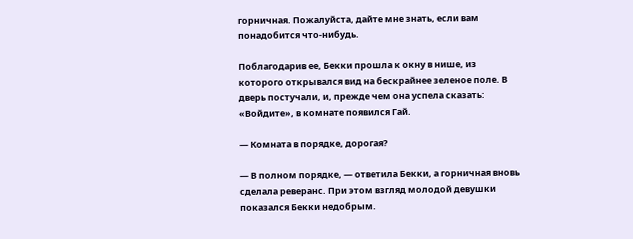горничная. Пожалуйста, дайте мне знать, если вам понадобится что-нибудь.

Поблагодарив ее, Бекки прошла к окну в нише, из которого открывался вид на бескрайнее зеленое поле. В дверь постучали, и, прежде чем она успела сказать: «Войдите», в комнате появился Гай.

— Комната в порядке, дорогая?

— В полном порядке, — ответила Бекки, а горничная вновь сделала реверанс. При этом взгляд молодой девушки показался Бекки недобрым.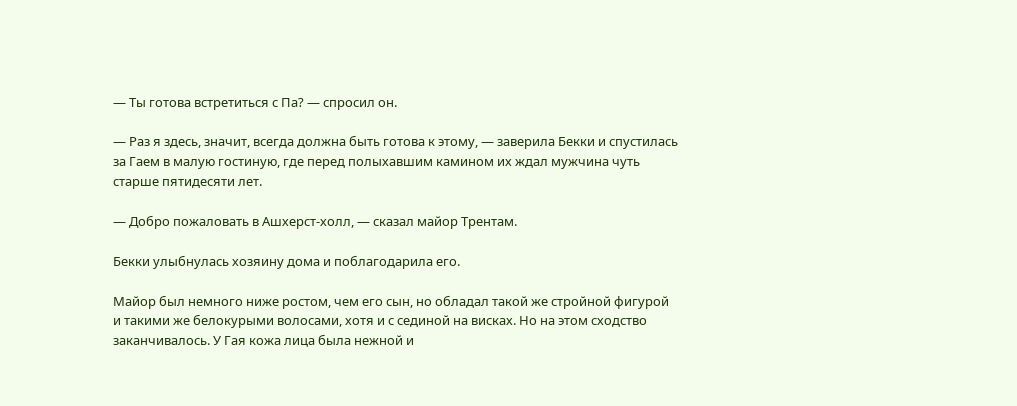— Ты готова встретиться с Па? — спросил он.

— Раз я здесь, значит, всегда должна быть готова к этому, — заверила Бекки и спустилась за Гаем в малую гостиную, где перед полыхавшим камином их ждал мужчина чуть старше пятидесяти лет.

— Добро пожаловать в Ашхерст-холл, — сказал майор Трентам.

Бекки улыбнулась хозяину дома и поблагодарила его.

Майор был немного ниже ростом, чем его сын, но обладал такой же стройной фигурой и такими же белокурыми волосами, хотя и с сединой на висках. Но на этом сходство заканчивалось. У Гая кожа лица была нежной и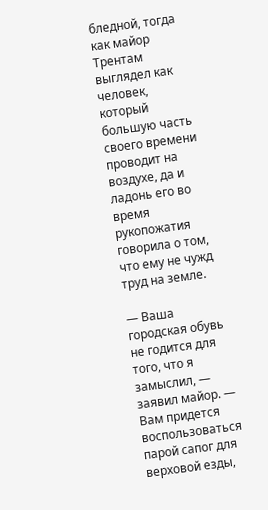бледной, тогда как майор Трентам выглядел как человек, который большую часть своего времени проводит на воздухе, да и ладонь его во время рукопожатия говорила о том, что ему не чужд труд на земле.

— Ваша городская обувь не годится для того, что я замыслил, — заявил майор. — Вам придется воспользоваться парой сапог для верховой езды,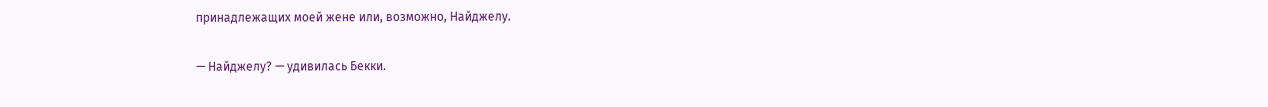принадлежащих моей жене или, возможно, Найджелу.

— Найджелу? — удивилась Бекки.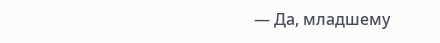— Да, младшему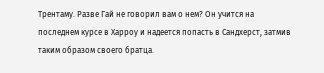Трентаму. Разве Гай не говорил вам о нем? Он учится на последнем курсе в Харроу и надеется попасть в Сандхерст, затмив таким образом своего братца.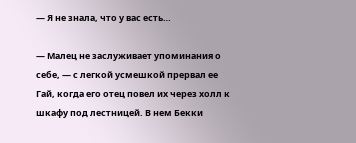— Я не знала, что у вас есть…

— Малец не заслуживает упоминания о себе, — с легкой усмешкой прервал ее Гай, когда его отец повел их через холл к шкафу под лестницей. В нем Бекки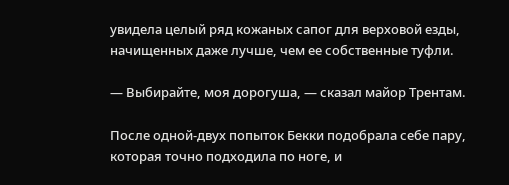увидела целый ряд кожаных сапог для верховой езды, начищенных даже лучше, чем ее собственные туфли.

— Выбирайте, моя дорогуша, — сказал майор Трентам.

После одной-двух попыток Бекки подобрала себе пару, которая точно подходила по ноге, и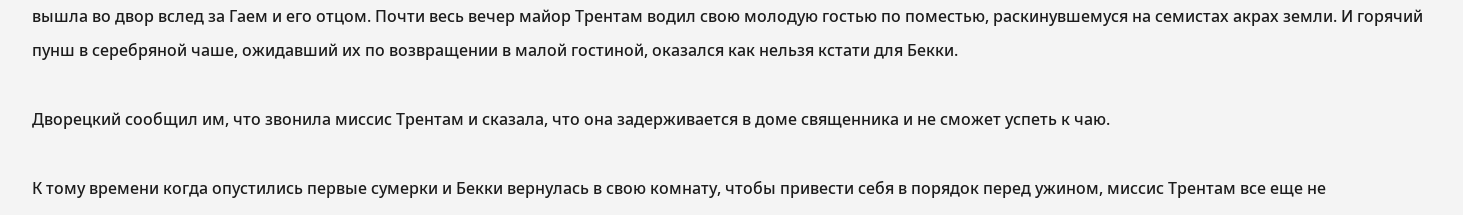вышла во двор вслед за Гаем и его отцом. Почти весь вечер майор Трентам водил свою молодую гостью по поместью, раскинувшемуся на семистах акрах земли. И горячий пунш в серебряной чаше, ожидавший их по возвращении в малой гостиной, оказался как нельзя кстати для Бекки.

Дворецкий сообщил им, что звонила миссис Трентам и сказала, что она задерживается в доме священника и не сможет успеть к чаю.

К тому времени когда опустились первые сумерки и Бекки вернулась в свою комнату, чтобы привести себя в порядок перед ужином, миссис Трентам все еще не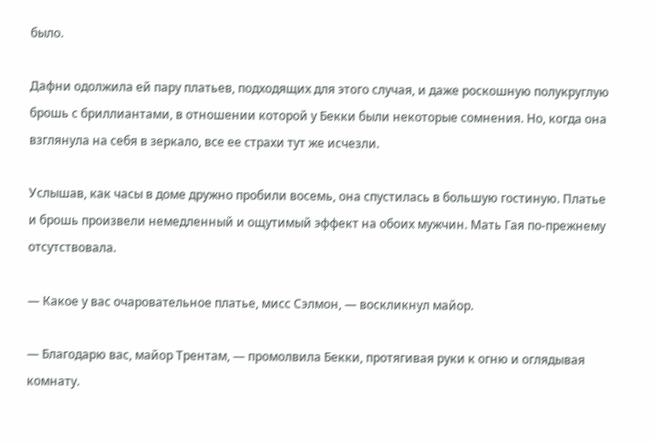было.

Дафни одолжила ей пару платьев, подходящих для этого случая, и даже роскошную полукруглую брошь с бриллиантами, в отношении которой у Бекки были некоторые сомнения. Но, когда она взглянула на себя в зеркало, все ее страхи тут же исчезли.

Услышав, как часы в доме дружно пробили восемь, она спустилась в большую гостиную. Платье и брошь произвели немедленный и ощутимый эффект на обоих мужчин. Мать Гая по-прежнему отсутствовала.

— Какое у вас очаровательное платье, мисс Сэлмон, — воскликнул майор.

— Благодарю вас, майор Трентам, — промолвила Бекки, протягивая руки к огню и оглядывая комнату.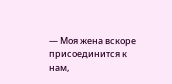— Моя жена вскоре присоединится к нам,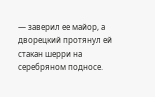— заверил ее майор, а дворецкий протянул ей стакан шерри на серебряном подносе.